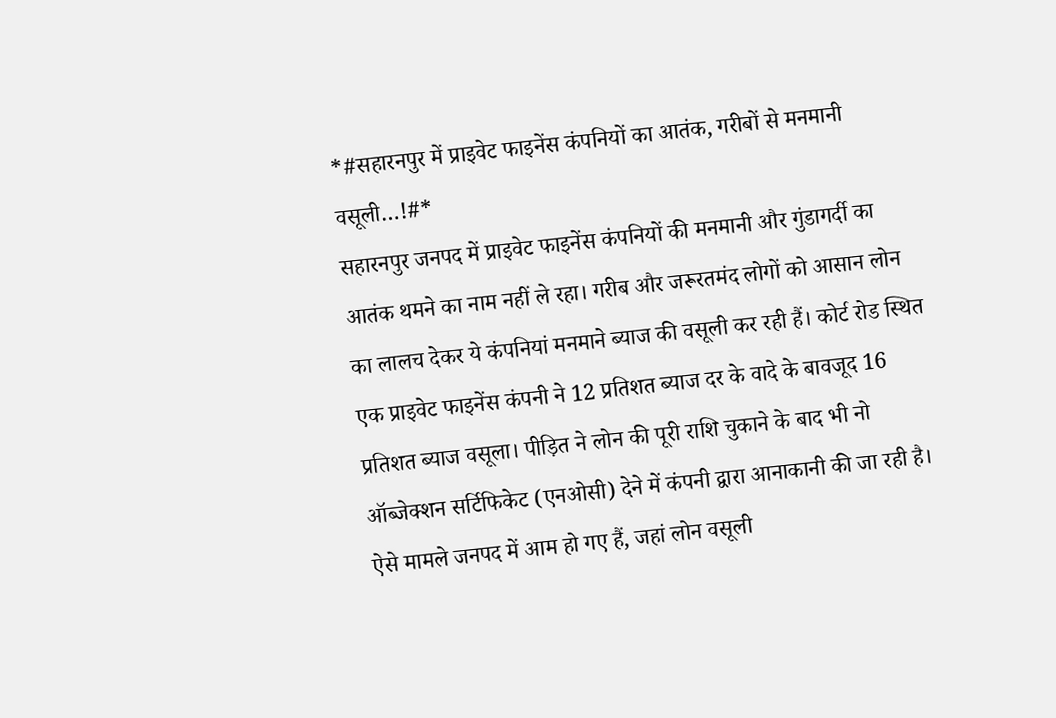*#सहारनपुर में प्राइवेट फाइनेंस कंपनियों का आतंक, गरीबों से मनमानी वसूली…!#*
सहारनपुर जनपद में प्राइवेट फाइनेंस कंपनियों की मनमानी और गुंडागर्दी का आतंक थमने का नाम नहीं ले रहा। गरीब और जरूरतमंद लोगों को आसान लोन का लालच देकर ये कंपनियां मनमाने ब्याज की वसूली कर रही हैं। कोर्ट रोड स्थित एक प्राइवेट फाइनेंस कंपनी ने 12 प्रतिशत ब्याज दर के वादे के बावजूद 16 प्रतिशत ब्याज वसूला। पीड़ित ने लोन की पूरी राशि चुकाने के बाद भी नो ऑब्जेक्शन सर्टिफिकेट (एनओसी) देने में कंपनी द्वारा आनाकानी की जा रही है। ऐसे मामले जनपद में आम हो गए हैं, जहां लोन वसूली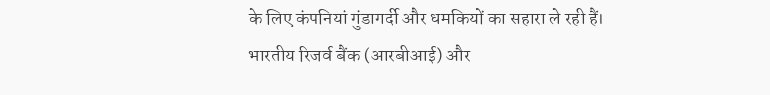के लिए कंपनियां गुंडागर्दी और धमकियों का सहारा ले रही हैं।
भारतीय रिजर्व बैंक (आरबीआई) और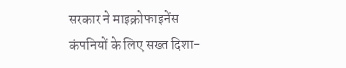सरकार ने माइक्रोफाइनेंस कंपनियों के लिए सख्त दिशा-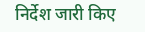निर्देश जारी किए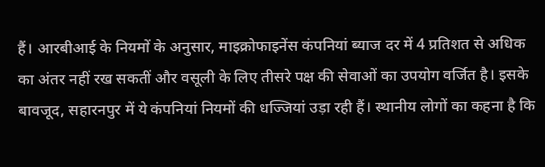हैं। आरबीआई के नियमों के अनुसार, माइक्रोफाइनेंस कंपनियां ब्याज दर में 4 प्रतिशत से अधिक का अंतर नहीं रख सकतीं और वसूली के लिए तीसरे पक्ष की सेवाओं का उपयोग वर्जित है। इसके बावजूद, सहारनपुर में ये कंपनियां नियमों की धज्जियां उड़ा रही हैं। स्थानीय लोगों का कहना है कि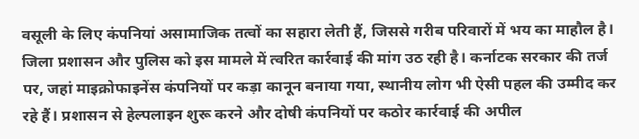वसूली के लिए कंपनियां असामाजिक तत्वों का सहारा लेती हैं, जिससे गरीब परिवारों में भय का माहौल है।
जिला प्रशासन और पुलिस को इस मामले में त्वरित कार्रवाई की मांग उठ रही है। कर्नाटक सरकार की तर्ज पर, जहां माइक्रोफाइनेंस कंपनियों पर कड़ा कानून बनाया गया, स्थानीय लोग भी ऐसी पहल की उम्मीद कर रहे हैं। प्रशासन से हेल्पलाइन शुरू करने और दोषी कंपनियों पर कठोर कार्रवाई की अपील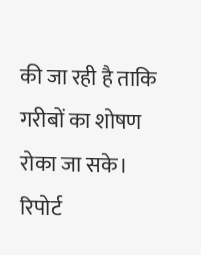की जा रही है ताकि गरीबों का शोषण रोका जा सके।
रिपोर्ट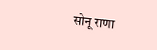सोनू राणा